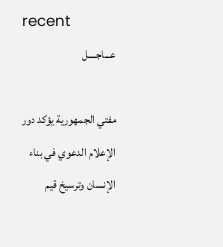recent
عـــاجــــل

مفتي الجمهورية يؤكد دور الإعلام الدعوي في بناء الإنسان وترسيخ قيم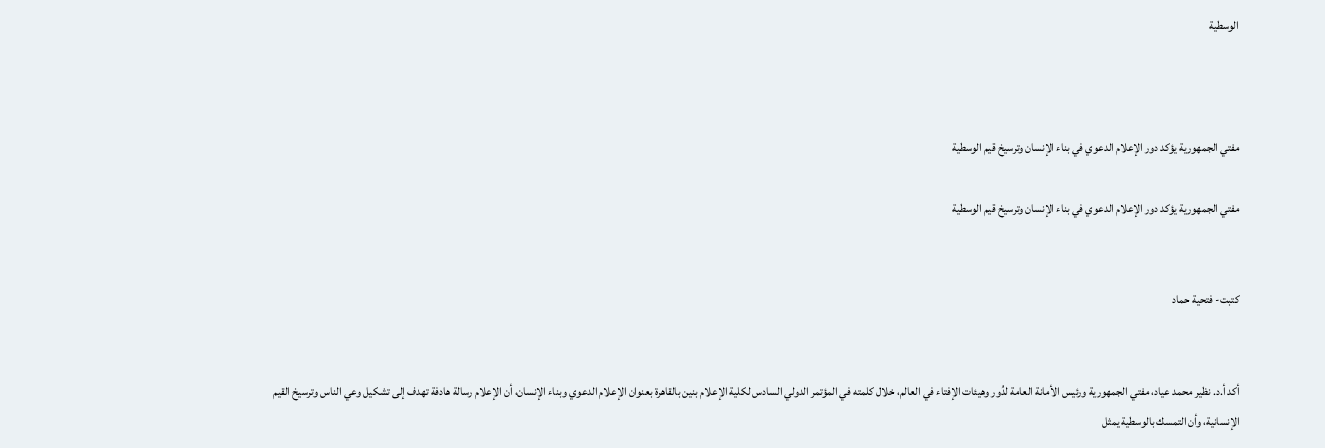الوسطية



مفتي الجمهورية يؤكد دور الإعلام الدعوي في بناء الإنسان وترسيخ قيم الوسطية

مفتي الجمهورية يؤكد دور الإعلام الدعوي في بناء الإنسان وترسيخ قيم الوسطية


كتبت- فتحية حماد


أكد أ.د. نظير محمد عياد، مفتي الجمهورية ورئيس الأمانة العامة لدُور وهيئات الإفتاء في العالم، خلال كلمته في المؤتمر الدولي السادس لكلية الإعلام بنين بالقاهرة بعنوان الإعلام الدعوي وبناء الإنسان، أن الإعلام رسالة هادفة تهدف إلى تشكيل وعي الناس وترسيخ القيم الإنسانية، وأن التمسك بالوسطية يمثل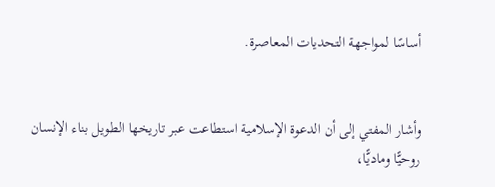أساسًا لمواجهة التحديات المعاصرة.


وأشار المفتي إلى أن الدعوة الإسلامية استطاعت عبر تاريخها الطويل بناء الإنسان روحيًّا وماديًّا،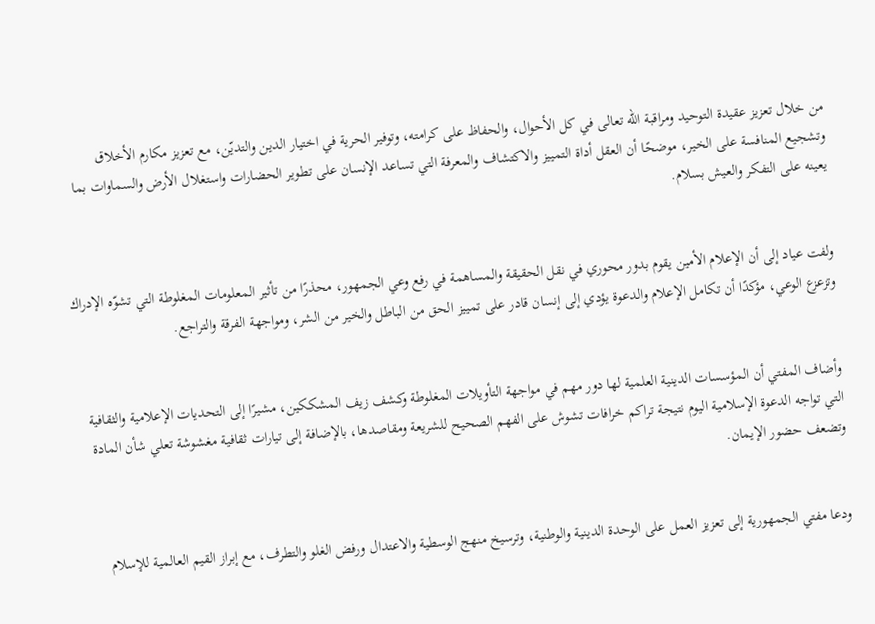من خلال تعزيز عقيدة التوحيد ومراقبة الله تعالى في كل الأحوال، والحفاظ على كرامته، وتوفير الحرية في اختيار الدين والتديّن، مع تعزيز مكارم الأخلاق وتشجيع المنافسة على الخير، موضحًا أن العقل أداة التمييز والاكتشاف والمعرفة التي تساعد الإنسان على تطوير الحضارات واستغلال الأرض والسماوات بما يعينه على التفكر والعيش بسلام.


ولفت عياد إلى أن الإعلام الأمين يقوم بدور محوري في نقل الحقيقة والمساهمة في رفع وعي الجمهور، محذرًا من تأثير المعلومات المغلوطة التي تشوّه الإدراك وتزعزع الوعي، مؤكدًا أن تكامل الإعلام والدعوة يؤدي إلى إنسان قادر على تمييز الحق من الباطل والخير من الشر، ومواجهة الفرقة والتراجع.


وأضاف المفتي أن المؤسسات الدينية العلمية لها دور مهم في مواجهة التأويلات المغلوطة وكشف زيف المشككين، مشيرًا إلى التحديات الإعلامية والثقافية التي تواجه الدعوة الإسلامية اليوم نتيجة تراكم خرافات تشوش على الفهم الصحيح للشريعة ومقاصدها، بالإضافة إلى تيارات ثقافية مغشوشة تعلي شأن المادة وتضعف حضور الإيمان.


ودعا مفتي الجمهورية إلى تعزيز العمل على الوحدة الدينية والوطنية، وترسيخ منهج الوسطية والاعتدال ورفض الغلو والتطرف، مع إبراز القيم العالمية للإسلام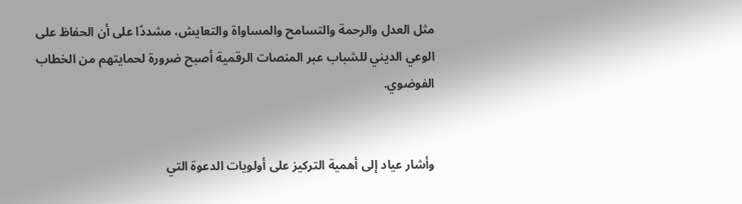مثل العدل والرحمة والتسامح والمساواة والتعايش، مشددًا على أن الحفاظ على الوعي الديني للشباب عبر المنصات الرقمية أصبح ضرورة لحمايتهم من الخطاب الفوضوي.


وأشار عياد إلى أهمية التركيز على أولويات الدعوة التي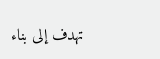تهدف إلى بناء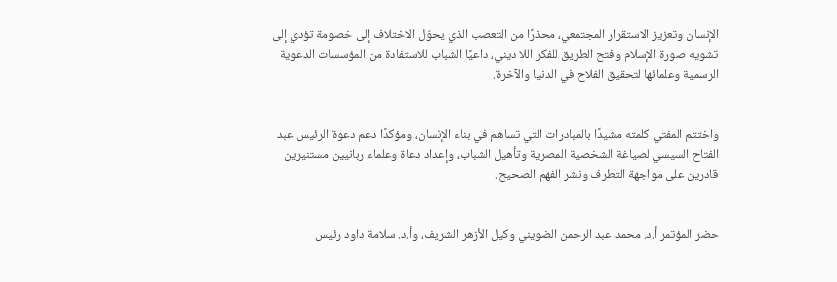الإنسان وتعزيز الاستقرار المجتمعي، محذرًا من التعصب الذي يحوّل الاختلاف إلى خصومة تؤدي إلى تشويه صورة الإسلام وفتح الطريق للفكر اللا ديني، داعيًا الشباب للاستفادة من المؤسسات الدعوية الرسمية وعلمائها لتحقيق الفلاح في الدنيا والآخرة.


واختتم المفتي كلمته مشيدًا بالمبادرات التي تساهم في بناء الإنسان، ومؤكدًا دعم دعوة الرئيس عبد الفتاح السيسي لصياغة الشخصية المصرية وتأهيل الشباب، وإعداد دعاة وعلماء ربانيين مستنيرين قادرين على مواجهة التطرف ونشر الفهم الصحيح.


حضر المؤتمر أ.د. محمد عبد الرحمن الضويني وكيل الأزهر الشريف، وأ.د. سلامة داود رئيس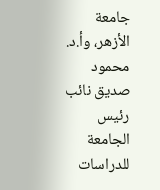جامعة الأزهر، وأ.د. محمود صديق نائب رئيس الجامعة للدراسات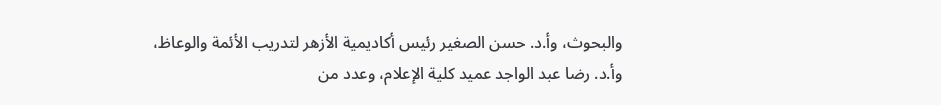والبحوث، وأ.د. حسن الصغير رئيس أكاديمية الأزهر لتدريب الأئمة والوعاظ، وأ.د. رضا عبد الواجد عميد كلية الإعلام، وعدد من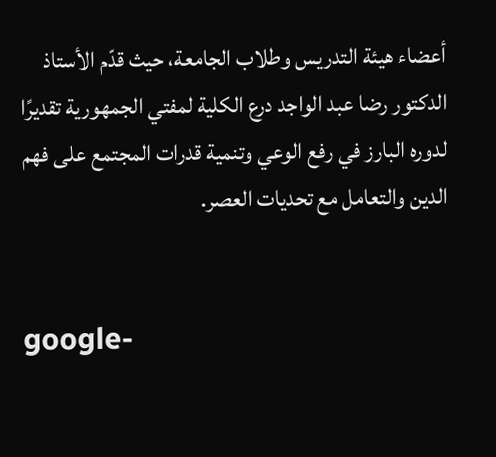أعضاء هيئة التدريس وطلاب الجامعة، حيث قدّم الأستاذ الدكتور رضا عبد الواجد درع الكلية لمفتي الجمهورية تقديرًا لدوره البارز في رفع الوعي وتنمية قدرات المجتمع على فهم الدين والتعامل مع تحديات العصر.


google-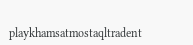playkhamsatmostaqltradent